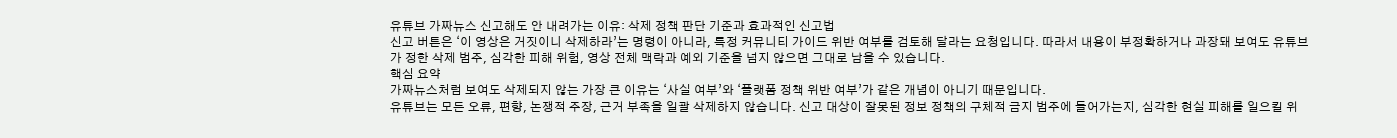유튜브 가짜뉴스 신고해도 안 내려가는 이유: 삭제 정책 판단 기준과 효과적인 신고법
신고 버튼은 ‘이 영상은 거짓이니 삭제하라’는 명령이 아니라, 특정 커뮤니티 가이드 위반 여부를 검토해 달라는 요청입니다. 따라서 내용이 부정확하거나 과장돼 보여도 유튜브가 정한 삭제 범주, 심각한 피해 위험, 영상 전체 맥락과 예외 기준을 넘지 않으면 그대로 남을 수 있습니다.
핵심 요약
가짜뉴스처럼 보여도 삭제되지 않는 가장 큰 이유는 ‘사실 여부’와 ‘플랫폼 정책 위반 여부’가 같은 개념이 아니기 때문입니다.
유튜브는 모든 오류, 편향, 논쟁적 주장, 근거 부족을 일괄 삭제하지 않습니다. 신고 대상이 잘못된 정보 정책의 구체적 금지 범주에 들어가는지, 심각한 현실 피해를 일으킬 위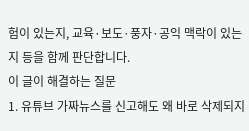험이 있는지, 교육·보도·풍자·공익 맥락이 있는지 등을 함께 판단합니다.
이 글이 해결하는 질문
1. 유튜브 가짜뉴스를 신고해도 왜 바로 삭제되지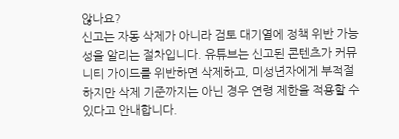않나요?
신고는 자동 삭제가 아니라 검토 대기열에 정책 위반 가능성을 알리는 절차입니다. 유튜브는 신고된 콘텐츠가 커뮤니티 가이드를 위반하면 삭제하고, 미성년자에게 부적절하지만 삭제 기준까지는 아닌 경우 연령 제한을 적용할 수 있다고 안내합니다.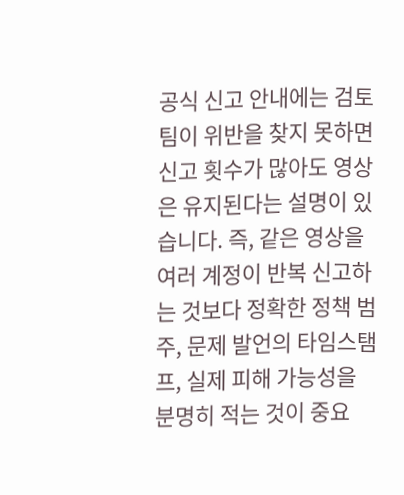공식 신고 안내에는 검토팀이 위반을 찾지 못하면 신고 횟수가 많아도 영상은 유지된다는 설명이 있습니다. 즉, 같은 영상을 여러 계정이 반복 신고하는 것보다 정확한 정책 범주, 문제 발언의 타임스탬프, 실제 피해 가능성을 분명히 적는 것이 중요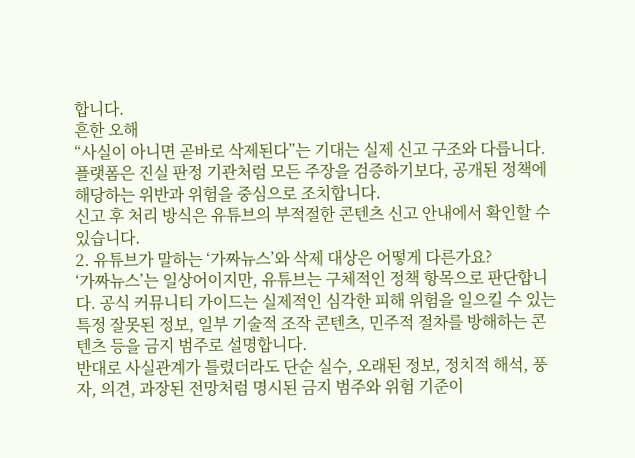합니다.
흔한 오해
“사실이 아니면 곧바로 삭제된다”는 기대는 실제 신고 구조와 다릅니다. 플랫폼은 진실 판정 기관처럼 모든 주장을 검증하기보다, 공개된 정책에 해당하는 위반과 위험을 중심으로 조치합니다.
신고 후 처리 방식은 유튜브의 부적절한 콘텐츠 신고 안내에서 확인할 수 있습니다.
2. 유튜브가 말하는 ‘가짜뉴스’와 삭제 대상은 어떻게 다른가요?
‘가짜뉴스’는 일상어이지만, 유튜브는 구체적인 정책 항목으로 판단합니다. 공식 커뮤니티 가이드는 실제적인 심각한 피해 위험을 일으킬 수 있는 특정 잘못된 정보, 일부 기술적 조작 콘텐츠, 민주적 절차를 방해하는 콘텐츠 등을 금지 범주로 설명합니다.
반대로 사실관계가 틀렸더라도 단순 실수, 오래된 정보, 정치적 해석, 풍자, 의견, 과장된 전망처럼 명시된 금지 범주와 위험 기준이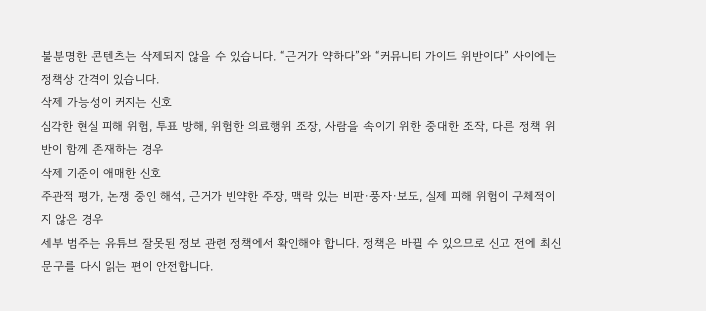불분명한 콘텐츠는 삭제되지 않을 수 있습니다. “근거가 약하다”와 “커뮤니티 가이드 위반이다” 사이에는 정책상 간격이 있습니다.
삭제 가능성이 커지는 신호
심각한 현실 피해 위험, 투표 방해, 위험한 의료행위 조장, 사람을 속이기 위한 중대한 조작, 다른 정책 위반이 함께 존재하는 경우
삭제 기준이 애매한 신호
주관적 평가, 논쟁 중인 해석, 근거가 빈약한 주장, 맥락 있는 비판·풍자·보도, 실제 피해 위험이 구체적이지 않은 경우
세부 범주는 유튜브 잘못된 정보 관련 정책에서 확인해야 합니다. 정책은 바뀔 수 있으므로 신고 전에 최신 문구를 다시 읽는 편이 안전합니다.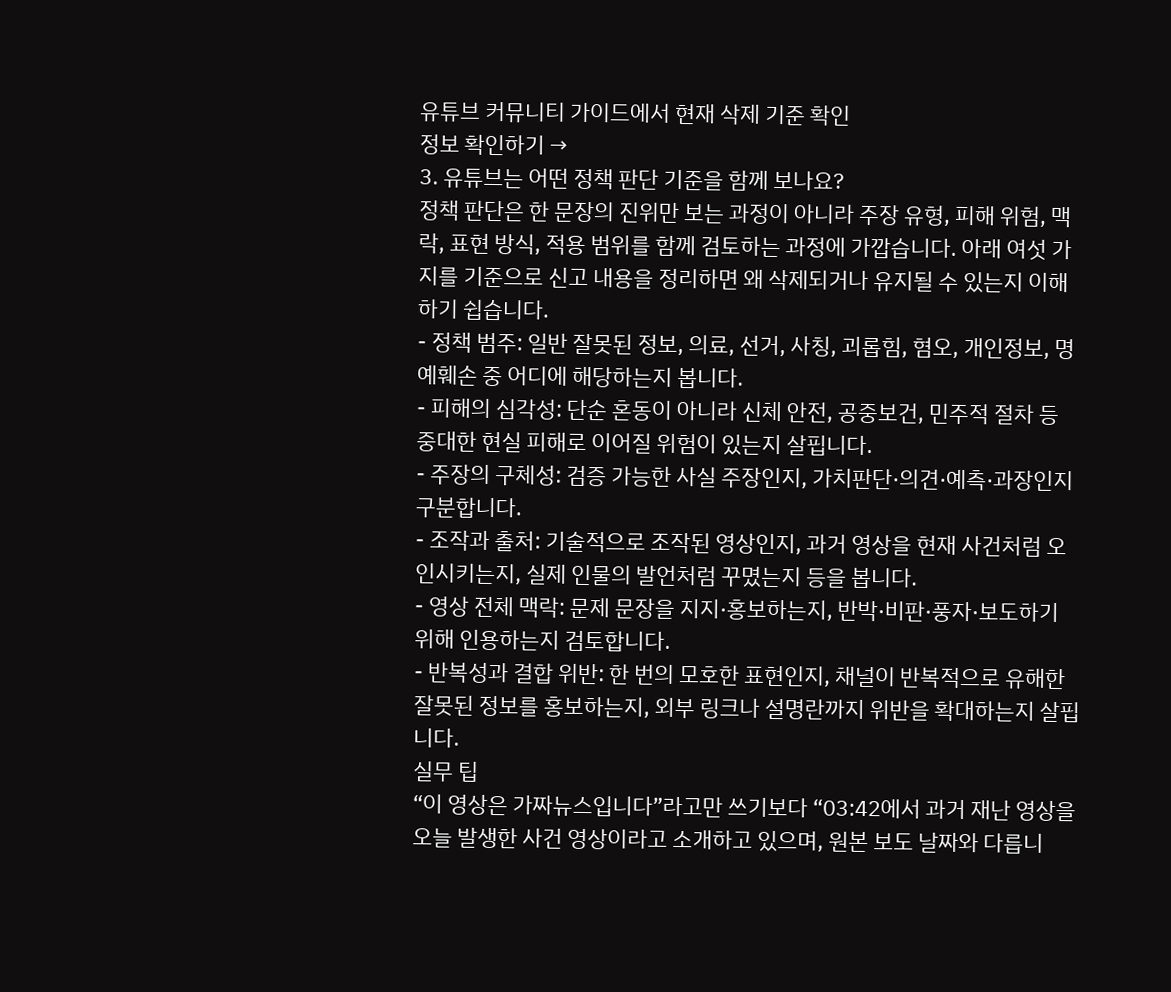유튜브 커뮤니티 가이드에서 현재 삭제 기준 확인
정보 확인하기 →
3. 유튜브는 어떤 정책 판단 기준을 함께 보나요?
정책 판단은 한 문장의 진위만 보는 과정이 아니라 주장 유형, 피해 위험, 맥락, 표현 방식, 적용 범위를 함께 검토하는 과정에 가깝습니다. 아래 여섯 가지를 기준으로 신고 내용을 정리하면 왜 삭제되거나 유지될 수 있는지 이해하기 쉽습니다.
- 정책 범주: 일반 잘못된 정보, 의료, 선거, 사칭, 괴롭힘, 혐오, 개인정보, 명예훼손 중 어디에 해당하는지 봅니다.
- 피해의 심각성: 단순 혼동이 아니라 신체 안전, 공중보건, 민주적 절차 등 중대한 현실 피해로 이어질 위험이 있는지 살핍니다.
- 주장의 구체성: 검증 가능한 사실 주장인지, 가치판단·의견·예측·과장인지 구분합니다.
- 조작과 출처: 기술적으로 조작된 영상인지, 과거 영상을 현재 사건처럼 오인시키는지, 실제 인물의 발언처럼 꾸몄는지 등을 봅니다.
- 영상 전체 맥락: 문제 문장을 지지·홍보하는지, 반박·비판·풍자·보도하기 위해 인용하는지 검토합니다.
- 반복성과 결합 위반: 한 번의 모호한 표현인지, 채널이 반복적으로 유해한 잘못된 정보를 홍보하는지, 외부 링크나 설명란까지 위반을 확대하는지 살핍니다.
실무 팁
“이 영상은 가짜뉴스입니다”라고만 쓰기보다 “03:42에서 과거 재난 영상을 오늘 발생한 사건 영상이라고 소개하고 있으며, 원본 보도 날짜와 다릅니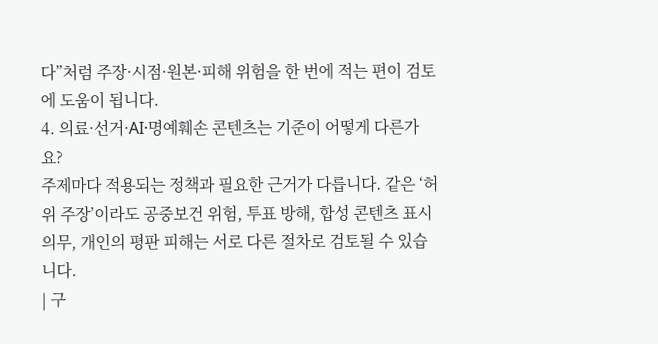다”처럼 주장·시점·원본·피해 위험을 한 번에 적는 편이 검토에 도움이 됩니다.
4. 의료·선거·AI·명예훼손 콘텐츠는 기준이 어떻게 다른가요?
주제마다 적용되는 정책과 필요한 근거가 다릅니다. 같은 ‘허위 주장’이라도 공중보건 위험, 투표 방해, 합성 콘텐츠 표시 의무, 개인의 평판 피해는 서로 다른 절차로 검토될 수 있습니다.
| 구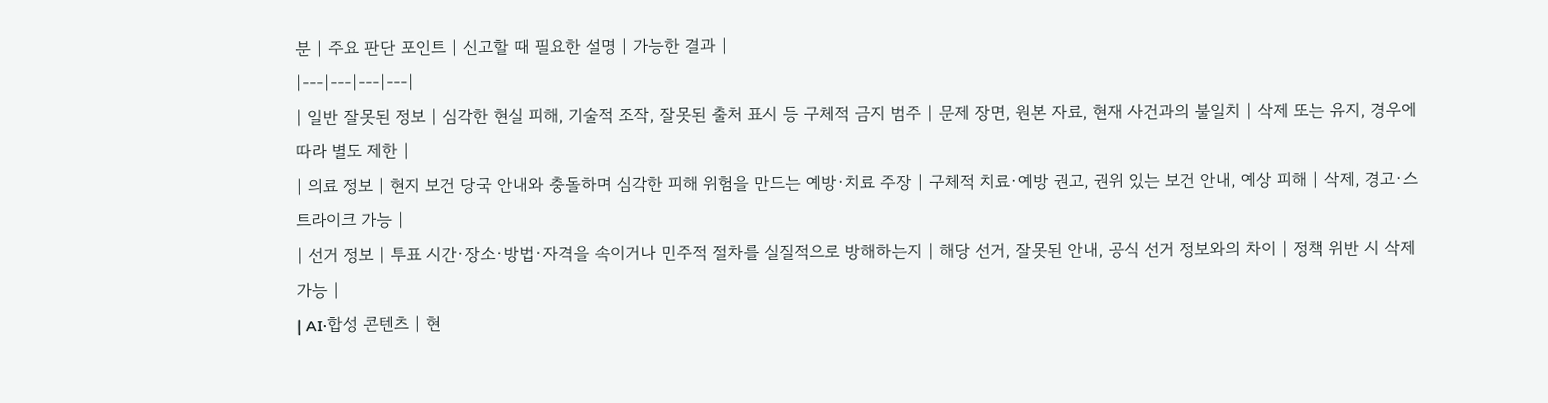분 | 주요 판단 포인트 | 신고할 때 필요한 설명 | 가능한 결과 |
|---|---|---|---|
| 일반 잘못된 정보 | 심각한 현실 피해, 기술적 조작, 잘못된 출처 표시 등 구체적 금지 범주 | 문제 장면, 원본 자료, 현재 사건과의 불일치 | 삭제 또는 유지, 경우에 따라 별도 제한 |
| 의료 정보 | 현지 보건 당국 안내와 충돌하며 심각한 피해 위험을 만드는 예방·치료 주장 | 구체적 치료·예방 권고, 권위 있는 보건 안내, 예상 피해 | 삭제, 경고·스트라이크 가능 |
| 선거 정보 | 투표 시간·장소·방법·자격을 속이거나 민주적 절차를 실질적으로 방해하는지 | 해당 선거, 잘못된 안내, 공식 선거 정보와의 차이 | 정책 위반 시 삭제 가능 |
| AI·합성 콘텐츠 | 현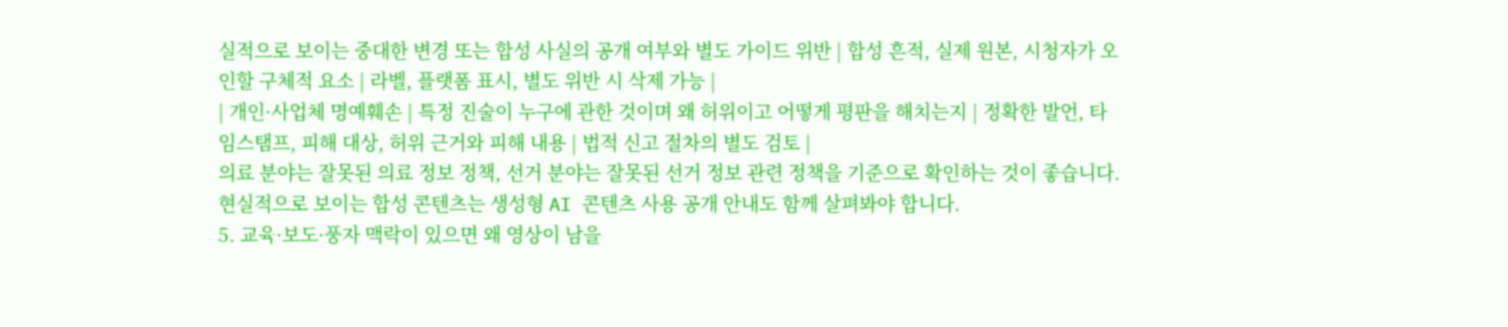실적으로 보이는 중대한 변경 또는 합성 사실의 공개 여부와 별도 가이드 위반 | 합성 흔적, 실제 원본, 시청자가 오인할 구체적 요소 | 라벨, 플랫폼 표시, 별도 위반 시 삭제 가능 |
| 개인·사업체 명예훼손 | 특정 진술이 누구에 관한 것이며 왜 허위이고 어떻게 평판을 해치는지 | 정확한 발언, 타임스탬프, 피해 대상, 허위 근거와 피해 내용 | 법적 신고 절차의 별도 검토 |
의료 분야는 잘못된 의료 정보 정책, 선거 분야는 잘못된 선거 정보 관련 정책을 기준으로 확인하는 것이 좋습니다.
현실적으로 보이는 합성 콘텐츠는 생성형 AI 콘텐츠 사용 공개 안내도 함께 살펴봐야 합니다.
5. 교육·보도·풍자 맥락이 있으면 왜 영상이 남을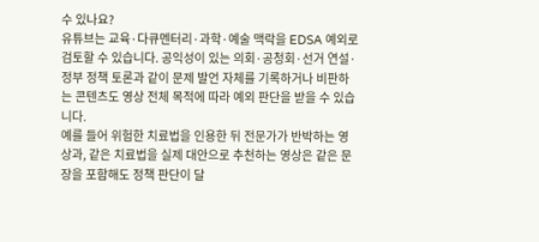수 있나요?
유튜브는 교육·다큐멘터리·과학·예술 맥락을 EDSA 예외로 검토할 수 있습니다. 공익성이 있는 의회·공청회·선거 연설·정부 정책 토론과 같이 문제 발언 자체를 기록하거나 비판하는 콘텐츠도 영상 전체 목적에 따라 예외 판단을 받을 수 있습니다.
예를 들어 위험한 치료법을 인용한 뒤 전문가가 반박하는 영상과, 같은 치료법을 실제 대안으로 추천하는 영상은 같은 문장을 포함해도 정책 판단이 달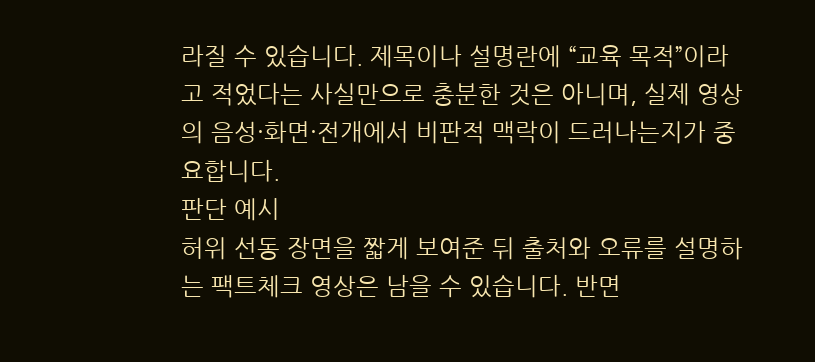라질 수 있습니다. 제목이나 설명란에 “교육 목적”이라고 적었다는 사실만으로 충분한 것은 아니며, 실제 영상의 음성·화면·전개에서 비판적 맥락이 드러나는지가 중요합니다.
판단 예시
허위 선동 장면을 짧게 보여준 뒤 출처와 오류를 설명하는 팩트체크 영상은 남을 수 있습니다. 반면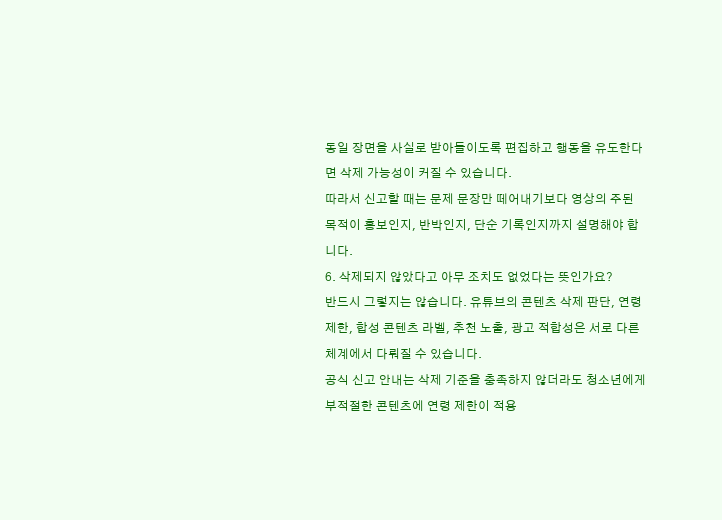동일 장면을 사실로 받아들이도록 편집하고 행동을 유도한다면 삭제 가능성이 커질 수 있습니다.
따라서 신고할 때는 문제 문장만 떼어내기보다 영상의 주된 목적이 홍보인지, 반박인지, 단순 기록인지까지 설명해야 합니다.
6. 삭제되지 않았다고 아무 조치도 없었다는 뜻인가요?
반드시 그렇지는 않습니다. 유튜브의 콘텐츠 삭제 판단, 연령 제한, 합성 콘텐츠 라벨, 추천 노출, 광고 적합성은 서로 다른 체계에서 다뤄질 수 있습니다.
공식 신고 안내는 삭제 기준을 충족하지 않더라도 청소년에게 부적절한 콘텐츠에 연령 제한이 적용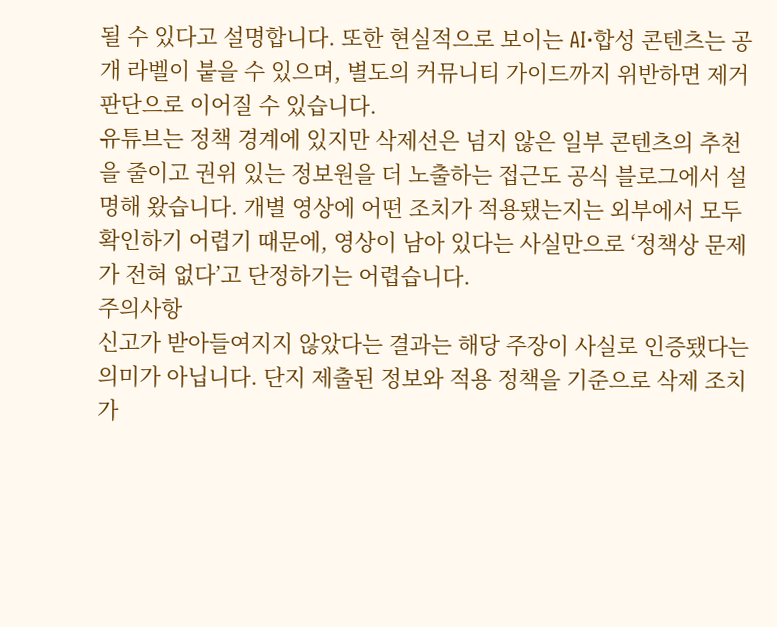될 수 있다고 설명합니다. 또한 현실적으로 보이는 AI·합성 콘텐츠는 공개 라벨이 붙을 수 있으며, 별도의 커뮤니티 가이드까지 위반하면 제거 판단으로 이어질 수 있습니다.
유튜브는 정책 경계에 있지만 삭제선은 넘지 않은 일부 콘텐츠의 추천을 줄이고 권위 있는 정보원을 더 노출하는 접근도 공식 블로그에서 설명해 왔습니다. 개별 영상에 어떤 조치가 적용됐는지는 외부에서 모두 확인하기 어렵기 때문에, 영상이 남아 있다는 사실만으로 ‘정책상 문제가 전혀 없다’고 단정하기는 어렵습니다.
주의사항
신고가 받아들여지지 않았다는 결과는 해당 주장이 사실로 인증됐다는 의미가 아닙니다. 단지 제출된 정보와 적용 정책을 기준으로 삭제 조치가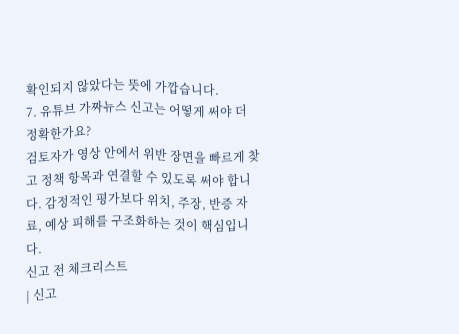확인되지 않았다는 뜻에 가깝습니다.
7. 유튜브 가짜뉴스 신고는 어떻게 써야 더 정확한가요?
검토자가 영상 안에서 위반 장면을 빠르게 찾고 정책 항목과 연결할 수 있도록 써야 합니다. 감정적인 평가보다 위치, 주장, 반증 자료, 예상 피해를 구조화하는 것이 핵심입니다.
신고 전 체크리스트
| 신고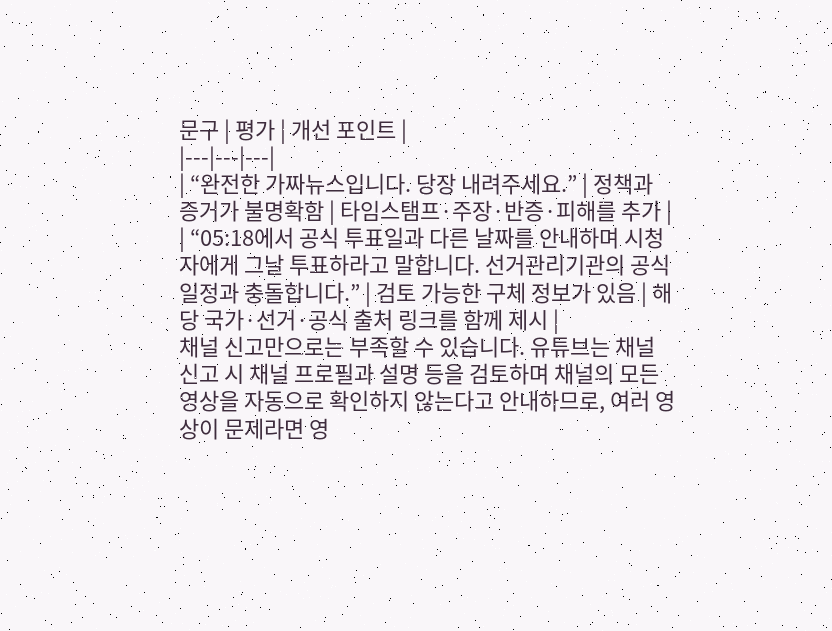문구 | 평가 | 개선 포인트 |
|---|---|---|
| “완전한 가짜뉴스입니다. 당장 내려주세요.” | 정책과 증거가 불명확함 | 타임스탬프·주장·반증·피해를 추가 |
| “05:18에서 공식 투표일과 다른 날짜를 안내하며 시청자에게 그날 투표하라고 말합니다. 선거관리기관의 공식 일정과 충돌합니다.” | 검토 가능한 구체 정보가 있음 | 해당 국가·선거·공식 출처 링크를 함께 제시 |
채널 신고만으로는 부족할 수 있습니다. 유튜브는 채널 신고 시 채널 프로필과 설명 등을 검토하며 채널의 모든 영상을 자동으로 확인하지 않는다고 안내하므로, 여러 영상이 문제라면 영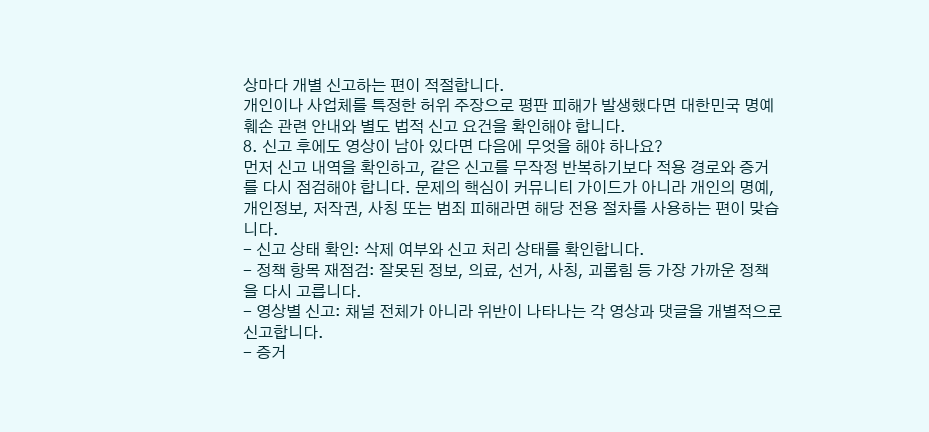상마다 개별 신고하는 편이 적절합니다.
개인이나 사업체를 특정한 허위 주장으로 평판 피해가 발생했다면 대한민국 명예훼손 관련 안내와 별도 법적 신고 요건을 확인해야 합니다.
8. 신고 후에도 영상이 남아 있다면 다음에 무엇을 해야 하나요?
먼저 신고 내역을 확인하고, 같은 신고를 무작정 반복하기보다 적용 경로와 증거를 다시 점검해야 합니다. 문제의 핵심이 커뮤니티 가이드가 아니라 개인의 명예, 개인정보, 저작권, 사칭 또는 범죄 피해라면 해당 전용 절차를 사용하는 편이 맞습니다.
- 신고 상태 확인: 삭제 여부와 신고 처리 상태를 확인합니다.
- 정책 항목 재점검: 잘못된 정보, 의료, 선거, 사칭, 괴롭힘 등 가장 가까운 정책을 다시 고릅니다.
- 영상별 신고: 채널 전체가 아니라 위반이 나타나는 각 영상과 댓글을 개별적으로 신고합니다.
- 증거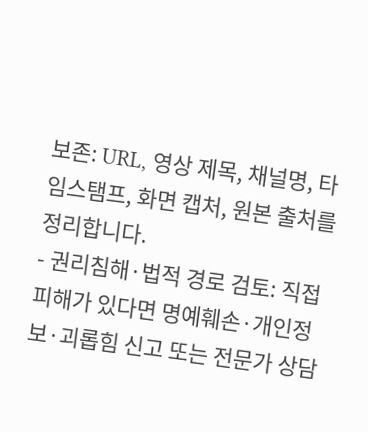보존: URL, 영상 제목, 채널명, 타임스탬프, 화면 캡처, 원본 출처를 정리합니다.
- 권리침해·법적 경로 검토: 직접 피해가 있다면 명예훼손·개인정보·괴롭힘 신고 또는 전문가 상담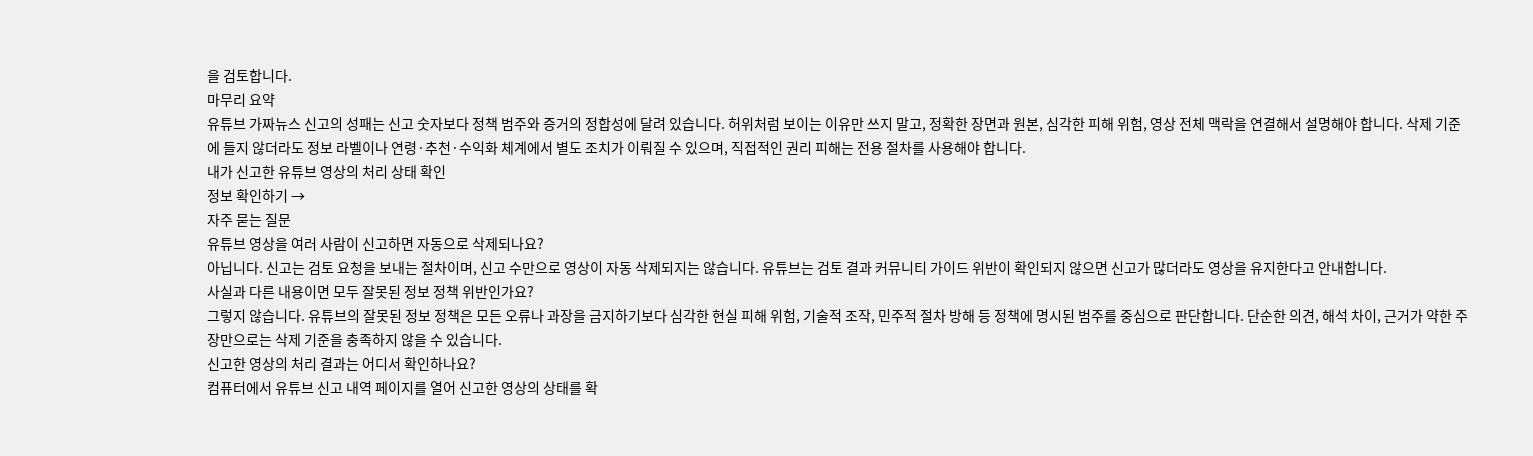을 검토합니다.
마무리 요약
유튜브 가짜뉴스 신고의 성패는 신고 숫자보다 정책 범주와 증거의 정합성에 달려 있습니다. 허위처럼 보이는 이유만 쓰지 말고, 정확한 장면과 원본, 심각한 피해 위험, 영상 전체 맥락을 연결해서 설명해야 합니다. 삭제 기준에 들지 않더라도 정보 라벨이나 연령·추천·수익화 체계에서 별도 조치가 이뤄질 수 있으며, 직접적인 권리 피해는 전용 절차를 사용해야 합니다.
내가 신고한 유튜브 영상의 처리 상태 확인
정보 확인하기 →
자주 묻는 질문
유튜브 영상을 여러 사람이 신고하면 자동으로 삭제되나요?
아닙니다. 신고는 검토 요청을 보내는 절차이며, 신고 수만으로 영상이 자동 삭제되지는 않습니다. 유튜브는 검토 결과 커뮤니티 가이드 위반이 확인되지 않으면 신고가 많더라도 영상을 유지한다고 안내합니다.
사실과 다른 내용이면 모두 잘못된 정보 정책 위반인가요?
그렇지 않습니다. 유튜브의 잘못된 정보 정책은 모든 오류나 과장을 금지하기보다 심각한 현실 피해 위험, 기술적 조작, 민주적 절차 방해 등 정책에 명시된 범주를 중심으로 판단합니다. 단순한 의견, 해석 차이, 근거가 약한 주장만으로는 삭제 기준을 충족하지 않을 수 있습니다.
신고한 영상의 처리 결과는 어디서 확인하나요?
컴퓨터에서 유튜브 신고 내역 페이지를 열어 신고한 영상의 상태를 확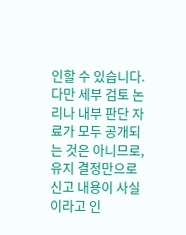인할 수 있습니다. 다만 세부 검토 논리나 내부 판단 자료가 모두 공개되는 것은 아니므로, 유지 결정만으로 신고 내용이 사실이라고 인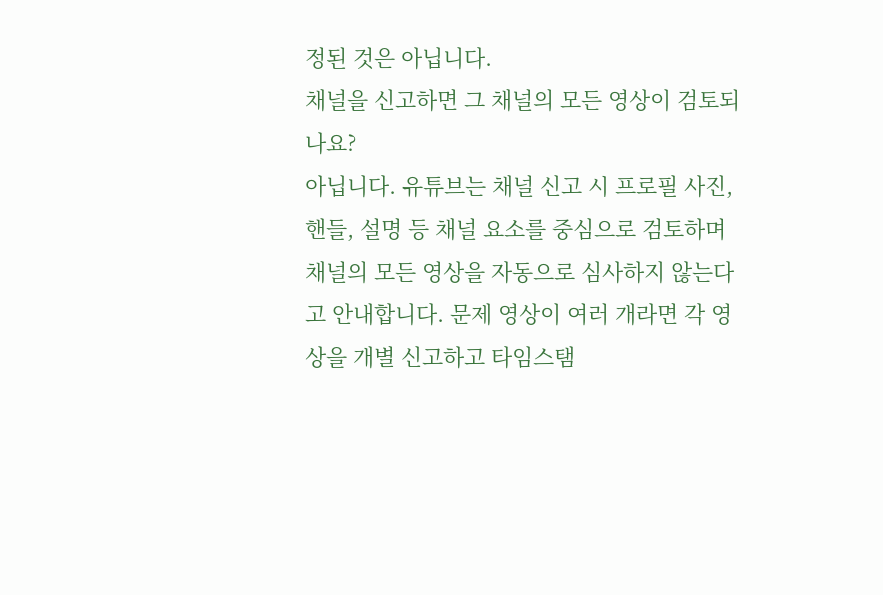정된 것은 아닙니다.
채널을 신고하면 그 채널의 모든 영상이 검토되나요?
아닙니다. 유튜브는 채널 신고 시 프로필 사진, 핸들, 설명 등 채널 요소를 중심으로 검토하며 채널의 모든 영상을 자동으로 심사하지 않는다고 안내합니다. 문제 영상이 여러 개라면 각 영상을 개별 신고하고 타임스탬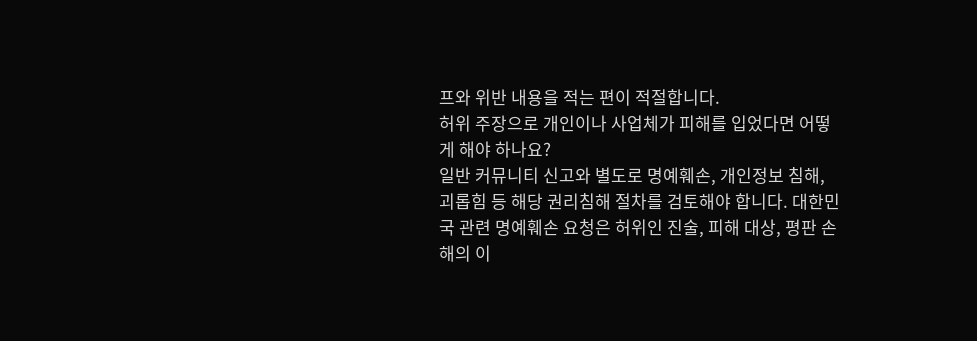프와 위반 내용을 적는 편이 적절합니다.
허위 주장으로 개인이나 사업체가 피해를 입었다면 어떻게 해야 하나요?
일반 커뮤니티 신고와 별도로 명예훼손, 개인정보 침해, 괴롭힘 등 해당 권리침해 절차를 검토해야 합니다. 대한민국 관련 명예훼손 요청은 허위인 진술, 피해 대상, 평판 손해의 이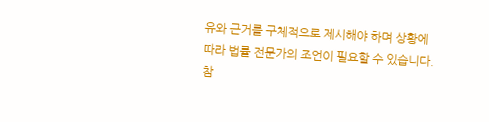유와 근거를 구체적으로 제시해야 하며 상황에 따라 법률 전문가의 조언이 필요할 수 있습니다.
참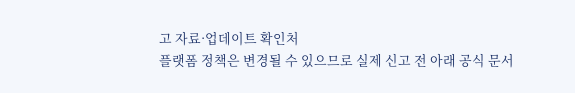고 자료·업데이트 확인처
플랫폼 정책은 변경될 수 있으므로 실제 신고 전 아래 공식 문서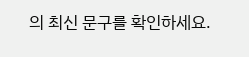의 최신 문구를 확인하세요.